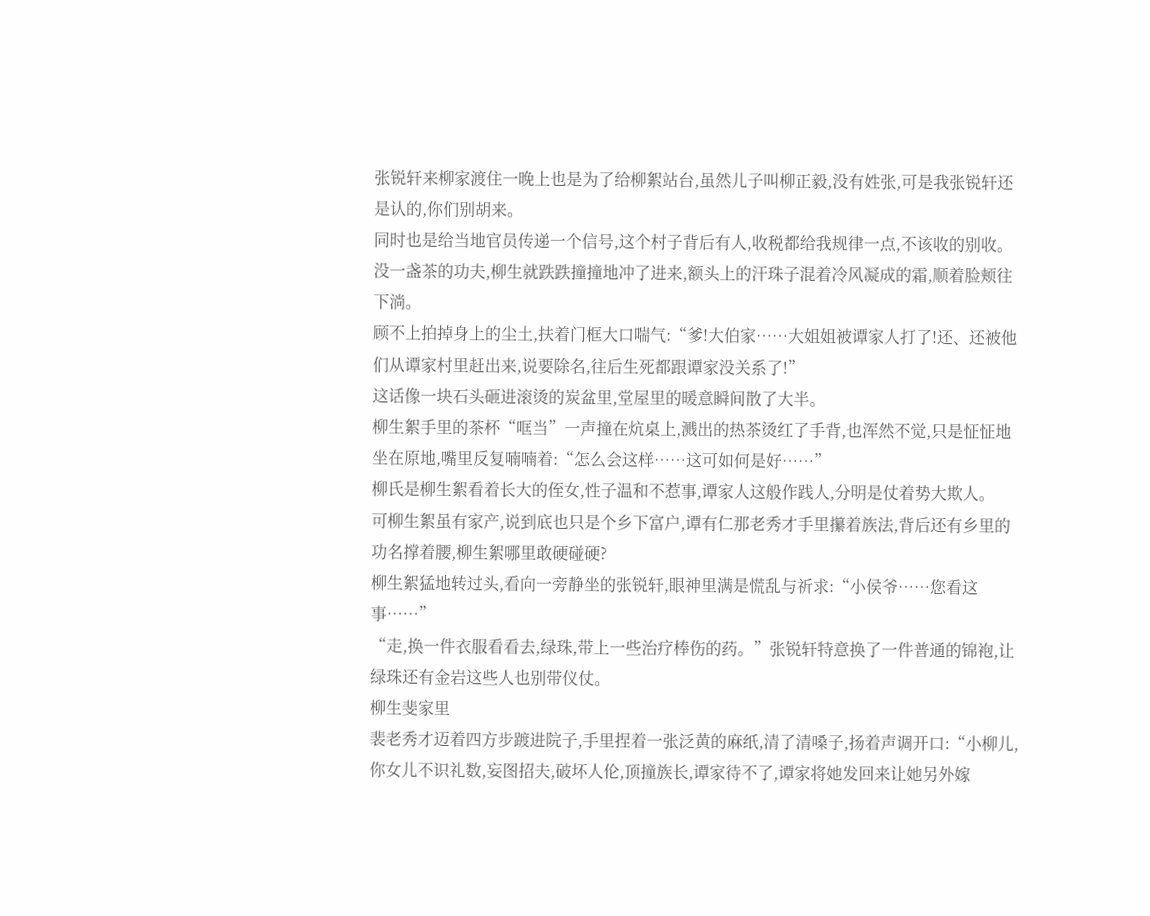张锐轩来柳家渡住一晚上也是为了给柳絮站台,虽然儿子叫柳正毅,没有姓张,可是我张锐轩还是认的,你们别胡来。
同时也是给当地官员传递一个信号,这个村子背后有人,收税都给我规律一点,不该收的别收。
没一盏茶的功夫,柳生就跌跌撞撞地冲了进来,额头上的汗珠子混着冷风凝成的霜,顺着脸颊往下淌。
顾不上拍掉身上的尘土,扶着门框大口喘气:“爹!大伯家……大姐姐被谭家人打了!还、还被他们从谭家村里赶出来,说要除名,往后生死都跟谭家没关系了!”
这话像一块石头砸进滚烫的炭盆里,堂屋里的暖意瞬间散了大半。
柳生絮手里的茶杯“哐当”一声撞在炕桌上,溅出的热茶烫红了手背,也浑然不觉,只是怔怔地坐在原地,嘴里反复喃喃着:“怎么会这样……这可如何是好……”
柳氏是柳生絮看着长大的侄女,性子温和不惹事,谭家人这般作践人,分明是仗着势大欺人。
可柳生絮虽有家产,说到底也只是个乡下富户,谭有仁那老秀才手里攥着族法,背后还有乡里的功名撑着腰,柳生絮哪里敢硬碰硬?
柳生絮猛地转过头,看向一旁静坐的张锐轩,眼神里满是慌乱与祈求:“小侯爷……您看这事……”
“走,换一件衣服看看去,绿珠,带上一些治疗棒伤的药。”张锐轩特意换了一件普通的锦袍,让绿珠还有金岩这些人也别带仪仗。
柳生斐家里
裴老秀才迈着四方步踱进院子,手里捏着一张泛黄的麻纸,清了清嗓子,扬着声调开口:“小柳儿,你女儿不识礼数,妄图招夫,破坏人伦,顶撞族长,谭家待不了,谭家将她发回来让她另外嫁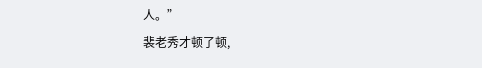人。”
裴老秀才顿了顿,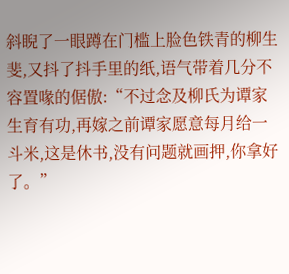斜睨了一眼蹲在门槛上脸色铁青的柳生斐,又抖了抖手里的纸,语气带着几分不容置喙的倨傲:“不过念及柳氏为谭家生育有功,再嫁之前谭家愿意每月给一斗米,这是休书,没有问题就画押,你拿好了。”